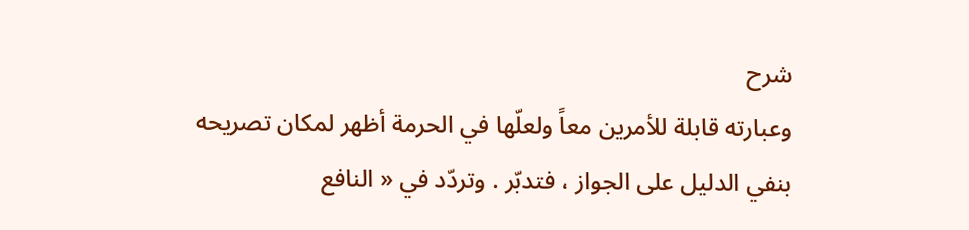شرح
وعبارته قابلة للأمرين معاً ولعلّها في الحرمة أظهر لمكان تصريحه بنفي الدليل على الجواز ، فتدبّر . وتردّد في « النافع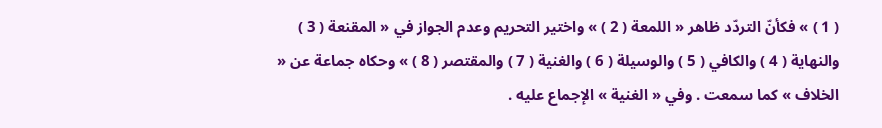( 1 ) » فكأنّ التردّد ظاهر « اللمعة ( 2 ) » واختير التحريم وعدم الجواز في « المقنعة ( 3 ) والنهاية ( 4 ) والكافي ( 5 ) والوسيلة ( 6 ) والغنية ( 7 ) والمقتصر ( 8 ) » وحكاه جماعة عن « الخلاف » كما سمعت . وفي « الغنية » الإجماع عليه .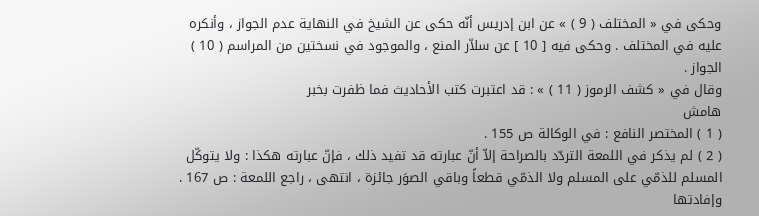وحكى في « المختلف ( 9 ) » عن ابن إدريس أنّه حكى عن الشيخ في النهاية عدم الجواز ، وأنكره عليه في المختلف . وحكى فيه [ 10 ] عن سلاّر المنع ، والموجود في نسختين من المراسم ( 10 ) الجواز .
وقال في « كشف الرموز ( 11 ) » : قد اعتبرت كتب الأحاديث فما ظفرت بخبر
هامش
( 1 ) المختصر النافع : في الوكالة ص 155 .
( 2 ) لم يذكر في اللمعة التردّد بالصراحة إلاّ أنّ عبارته قد تفيد ذلك ، فإنّ عبارته هكذا : ولا يتوكّل المسلم للذمّي على المسلم ولا الذمّي قطعاً وباقي الصوَر جائزة ، انتهى ، راجع اللمعة : ص 167 . وإفادتها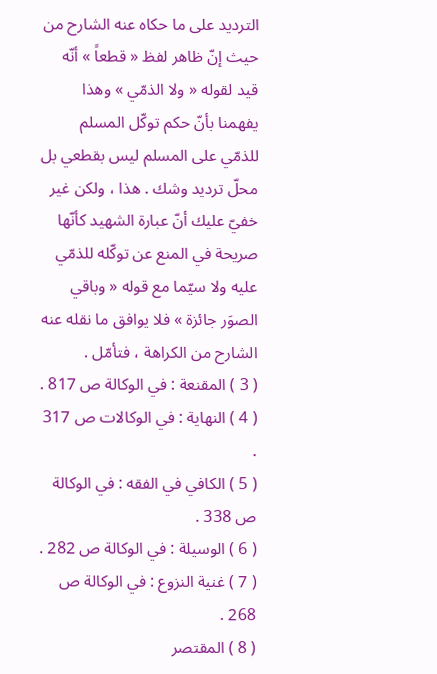الترديد على ما حكاه عنه الشارح من حيث إنّ ظاهر لفظ « قطعاً » أنّه قيد لقوله « ولا الذمّي » وهذا يفهمنا بأنّ حكم توكّل المسلم للذمّي على المسلم ليس بقطعي بل محلّ ترديد وشك . هذا ، ولكن غير خفيّ عليك أنّ عبارة الشهيد كأنّها صريحة في المنع عن توكّله للذمّي عليه ولا سيّما مع قوله « وباقي الصوَر جائزة » فلا يوافق ما نقله عنه الشارح من الكراهة ، فتأمّل .
( 3 ) المقنعة : في الوكالة ص 817 .
( 4 ) النهاية : في الوكالات ص 317 .
( 5 ) الكافي في الفقه : في الوكالة ص 338 .
( 6 ) الوسيلة : في الوكالة ص 282 .
( 7 ) غنية النزوع : في الوكالة ص 268 .
( 8 ) المقتصر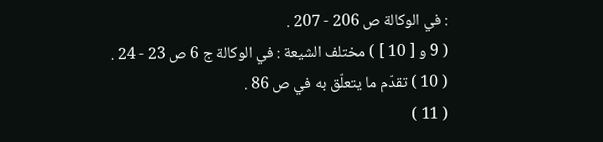: في الوكالة ص 206 - 207 .
( 9 و [ 10 ] ) مختلف الشيعة : في الوكالة ج 6 ص 23 - 24 .
( 10 ) تقدّم ما يتعلّق به في ص 86 .
( 11 )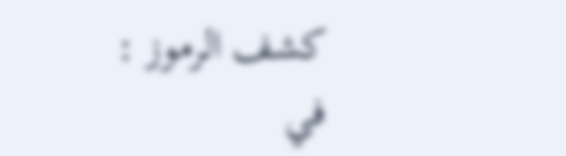كشف الرموز : في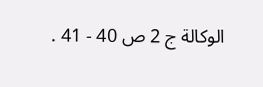الوكالة ج 2 ص 40 - 41 .